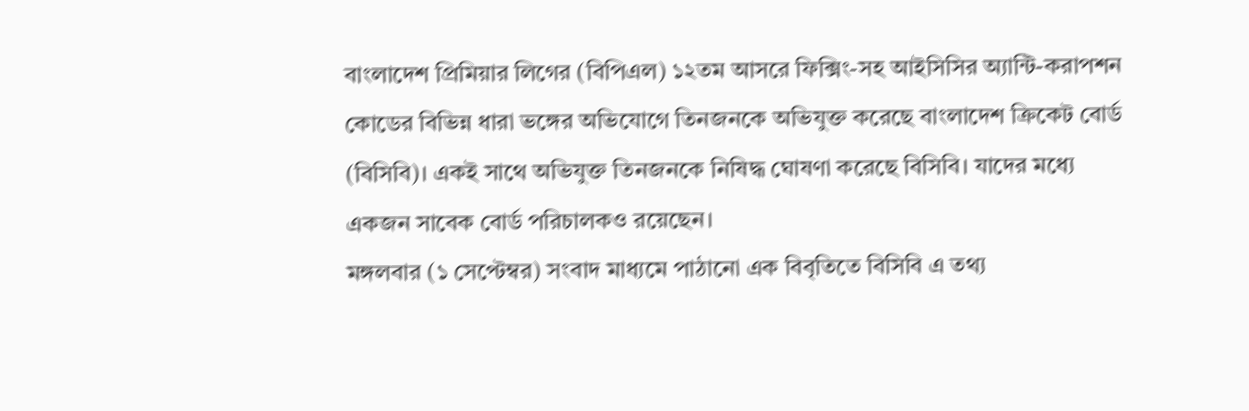বাংলাদেশ প্রিমিয়ার লিগের (বিপিএল) ১২তম আসরে ফিক্সিং-সহ আইসিসির অ্যান্টি-করাপশন কোডের বিভিন্ন ধারা ভঙ্গের অভিযোগে তিনজনকে অভিযুক্ত করেছে বাংলাদেশ ক্রিকেট বোর্ড (বিসিবি)। একই সাথে অভিযুক্ত তিনজনকে নিষিদ্ধ ঘোষণা করেছে বিসিবি। যাদের মধ্যে একজন সাবেক বোর্ড পরিচালকও রয়েছেন।
মঙ্গলবার (১ সেপ্টেম্বর) সংবাদ মাধ্যমে পাঠানো এক বিবৃতিতে বিসিবি এ তথ্য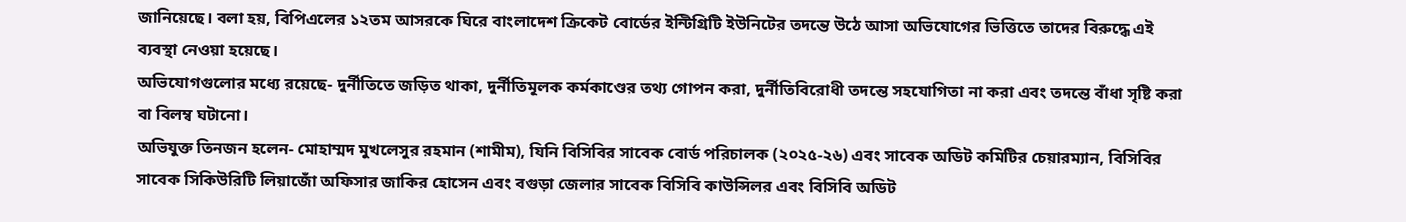জানিয়েছে। বলা হয়, বিপিএলের ১২তম আসরকে ঘিরে বাংলাদেশ ক্রিকেট বোর্ডের ইন্টিগ্রিটি ইউনিটের তদন্তে উঠে আসা অভিযোগের ভিত্তিতে তাদের বিরুদ্ধে এই ব্যবস্থা নেওয়া হয়েছে।
অভিযোগগুলোর মধ্যে রয়েছে- দুর্নীতিতে জড়িত থাকা, দুর্নীতিমূলক কর্মকাণ্ডের তথ্য গোপন করা, দুর্নীতিবিরোধী তদন্তে সহযোগিতা না করা এবং তদন্তে বাঁধা সৃষ্টি করা বা বিলম্ব ঘটানো।
অভিযুক্ত তিনজন হলেন- মোহাম্মদ মুখলেসুর রহমান (শামীম), যিনি বিসিবির সাবেক বোর্ড পরিচালক (২০২৫-২৬) এবং সাবেক অডিট কমিটির চেয়ারম্যান, বিসিবির সাবেক সিকিউরিটি লিয়াজোঁ অফিসার জাকির হোসেন এবং বগুড়া জেলার সাবেক বিসিবি কাউন্সিলর এবং বিসিবি অডিট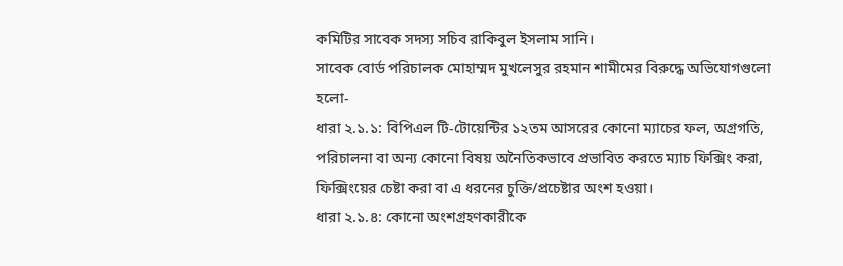কমিটির সাবেক সদস্য সচিব রাকিবুল ইসলাম সানি।
সাবেক বোর্ড পরিচালক মোহাম্মদ মুখলেসুর রহমান শামীমের বিরুদ্ধে অভিযোগগুলো হলো-
ধারা ২.১.১: বিপিএল টি-টোয়েন্টির ১২তম আসরের কোনো ম্যাচের ফল, অগ্রগতি, পরিচালনা বা অন্য কোনো বিষয় অনৈতিকভাবে প্রভাবিত করতে ম্যাচ ফিক্সিং করা, ফিক্সিংয়ের চেষ্টা করা বা এ ধরনের চুক্তি/প্রচেষ্টার অংশ হওয়া।
ধারা ২.১.৪: কোনো অংশগ্রহণকারীকে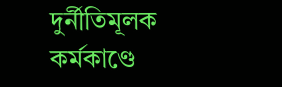দুর্নীতিমূলক কর্মকাণ্ডে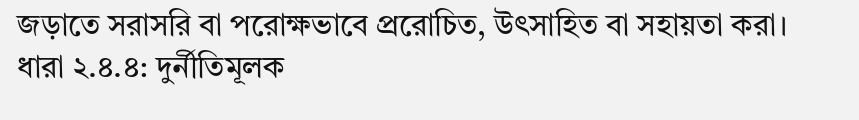জড়াতে সরাসরি বা পরোক্ষভাবে প্ররোচিত, উৎসাহিত বা সহায়তা করা।
ধারা ২.৪.৪: দুর্নীতিমূলক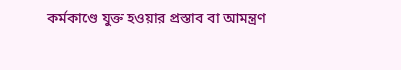কর্মকাণ্ডে যুক্ত হওয়ার প্রস্তাব বা আমন্ত্রণ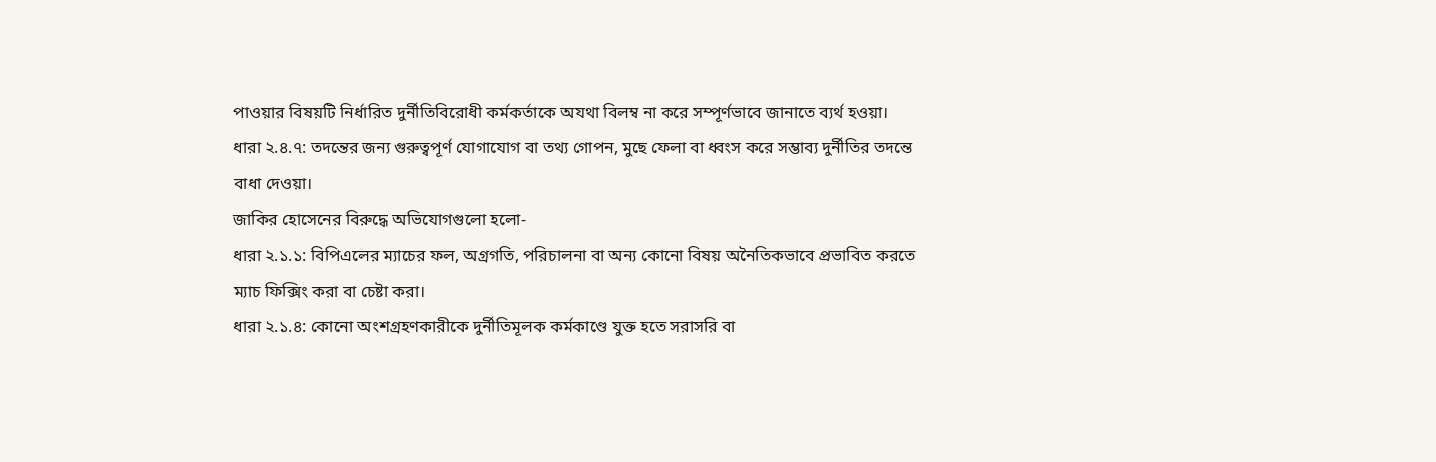পাওয়ার বিষয়টি নির্ধারিত দুর্নীতিবিরোধী কর্মকর্তাকে অযথা বিলম্ব না করে সম্পূর্ণভাবে জানাতে ব্যর্থ হওয়া।
ধারা ২.৪.৭: তদন্তের জন্য গুরুত্বপূর্ণ যোগাযোগ বা তথ্য গোপন, মুছে ফেলা বা ধ্বংস করে সম্ভাব্য দুর্নীতির তদন্তে বাধা দেওয়া।
জাকির হোসেনের বিরুদ্ধে অভিযোগগুলো হলো-
ধারা ২.১.১: বিপিএলের ম্যাচের ফল, অগ্রগতি, পরিচালনা বা অন্য কোনো বিষয় অনৈতিকভাবে প্রভাবিত করতে ম্যাচ ফিক্সিং করা বা চেষ্টা করা।
ধারা ২.১.৪: কোনো অংশগ্রহণকারীকে দুর্নীতিমূলক কর্মকাণ্ডে যুক্ত হতে সরাসরি বা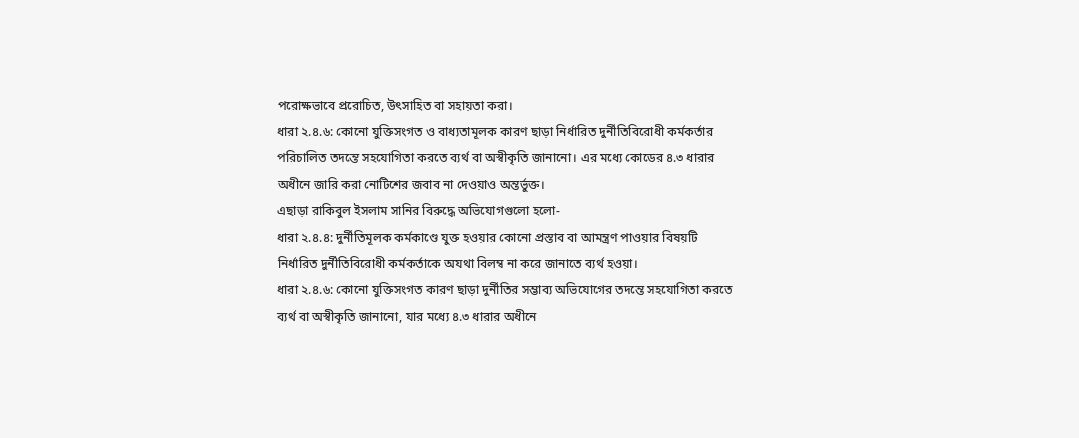পরোক্ষভাবে প্ররোচিত, উৎসাহিত বা সহায়তা করা।
ধারা ২.৪.৬: কোনো যুক্তিসংগত ও বাধ্যতামূলক কারণ ছাড়া নির্ধারিত দুর্নীতিবিরোধী কর্মকর্তার পরিচালিত তদন্তে সহযোগিতা করতে ব্যর্থ বা অস্বীকৃতি জানানো। এর মধ্যে কোডের ৪.৩ ধারার অধীনে জারি করা নোটিশের জবাব না দেওয়াও অন্তর্ভুক্ত।
এছাড়া রাকিবুল ইসলাম সানির বিরুদ্ধে অভিযোগগুলো হলো-
ধারা ২.৪.৪: দুর্নীতিমূলক কর্মকাণ্ডে যুক্ত হওয়ার কোনো প্রস্তাব বা আমন্ত্রণ পাওয়ার বিষয়টি নির্ধারিত দুর্নীতিবিরোধী কর্মকর্তাকে অযথা বিলম্ব না করে জানাতে ব্যর্থ হওয়া।
ধারা ২.৪.৬: কোনো যুক্তিসংগত কারণ ছাড়া দুর্নীতির সম্ভাব্য অভিযোগের তদন্তে সহযোগিতা করতে ব্যর্থ বা অস্বীকৃতি জানানো, যার মধ্যে ৪.৩ ধারার অধীনে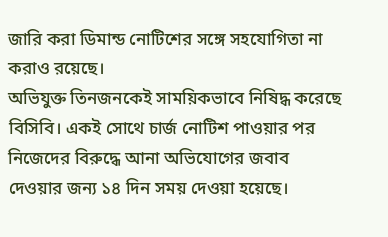জারি করা ডিমান্ড নোটিশের সঙ্গে সহযোগিতা না করাও রয়েছে।
অভিযুক্ত তিনজনকেই সাময়িকভাবে নিষিদ্ধ করেছে বিসিবি। একই সোথে চার্জ নোটিশ পাওয়ার পর নিজেদের বিরুদ্ধে আনা অভিযোগের জবাব দেওয়ার জন্য ১৪ দিন সময় দেওয়া হয়েছে।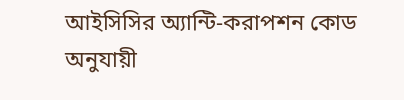আইসিসির অ্যান্টি-করাপশন কোড অনুযায়ী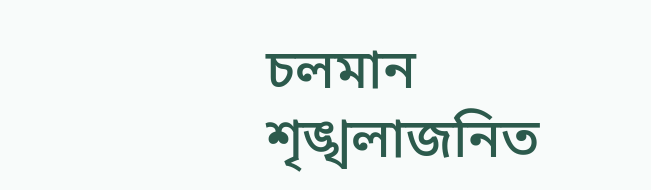চলমান শৃঙ্খলাজনিত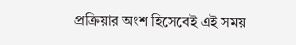প্রক্রিয়ার অংশ হিসেবেই এই সময়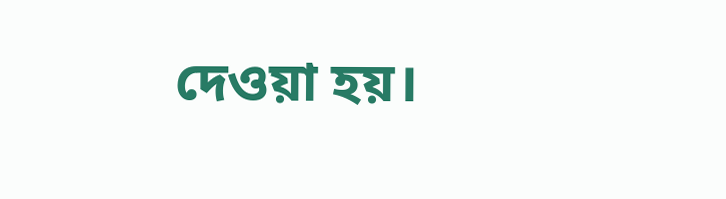দেওয়া হয়।